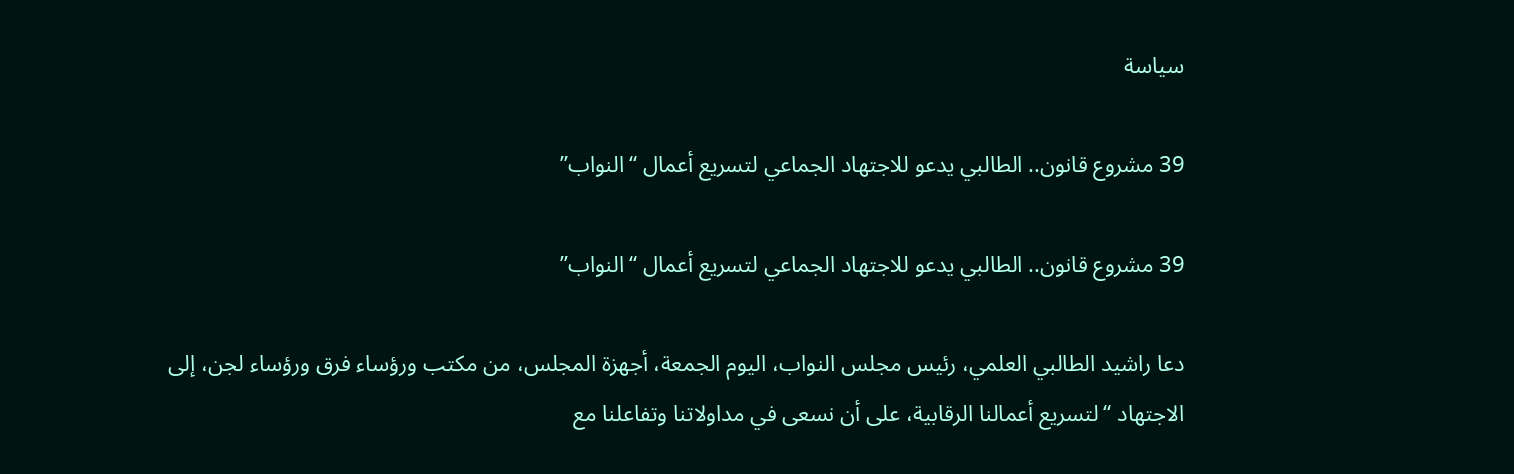سياسة

39 مشروع قانون.. الطالبي يدعو للاجتهاد الجماعي لتسريع أعمال “النواب”

39 مشروع قانون.. الطالبي يدعو للاجتهاد الجماعي لتسريع أعمال “النواب”

دعا راشيد الطالبي العلمي، رئيس مجلس النواب، اليوم الجمعة، أجهزة المجلس، من مكتب ورؤساء فرق ورؤساء لجن، إلى الاجتهاد “لتسريع أعمالنا الرقابية، على أن نسعى في مداولاتنا وتفاعلنا مع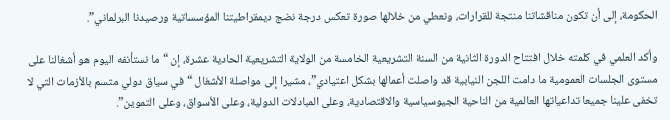الحكومة، إلى أن تكون مناقشاتنا منتجة للقرارات، ونعطي من خلالها صورة تعكس درجة نضج ديمقراطيتنا المؤسساتية ورصيدنا البرلماني”.

وأكد العلمي في كلمته خلال افتتاح الدورة الثانية من السنة التشريعية الخامسة من الولاية التشريعية الحادية عشرة، إن “ما نستأنفه اليوم هو أشغالنا على مستوى الجلسات العمومية ما دامت اللجن النيابية قد واصلت أعمالها بشكل اعتيادي”، مشيرا إلى مواصلة الأشغال “في سياق دولي متسم بالأزمات التي لا تخفى علينا جميعا تداعياتها العالمية من الناحية الجيوسياسية والاقتصادية، وعلى المبادلات الدولية، وعلى الأسواق، وعلى التموين”.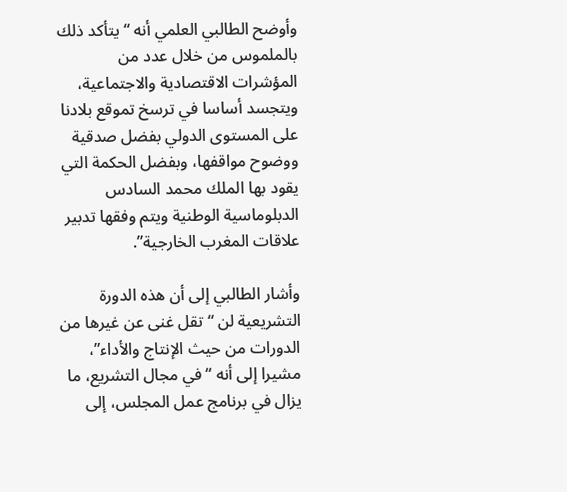وأوضح الطالبي العلمي أنه “يتأكد ذلك بالملموس من خلال عدد من المؤشرات الاقتصادية والاجتماعية، ويتجسد أساسا في ترسخ تموقع بلادنا على المستوى الدولي بفضل صدقية ووضوح مواقفها، وبفضل الحكمة التي يقود بها الملك محمد السادس الدبلوماسية الوطنية ويتم وفقها تدبير علاقات المغرب الخارجية”.

وأشار الطالبي إلى أن هذه الدورة التشريعية لن “تقل غنى عن غيرها من الدورات من حيث الإنتاج والأداء”، مشيرا إلى أنه “في مجال التشريع، ما يزال في برنامج عمل المجلس، إلى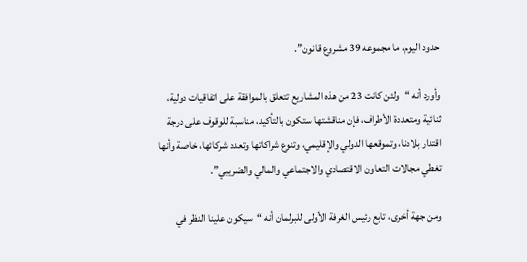حدود اليوم، ما مجموعه 39 مشروع قانون”.

وأورد أنه “ولئن كانت 23 من هذه المشاريع تتعلق بالموافقة على اتفاقيات دولية، ثنائية ومتعددة الأطراف، فإن مناقشتها ستكون بالتأكيد، مناسبة للوقوف على درجة اقتدار بلادنا، وتموقعها الدولي والإقليمي، وتنوع شراكاتها وتعدد شركائها، خاصة وأنها تغطي مجالات التعاون الاقتصادي والاجتماعي والمالي والضريبي”.

ومن جهة أخرى، تابع رئيس الغرفة الأولى للبرلمان أنه “سيكون علينا النظر في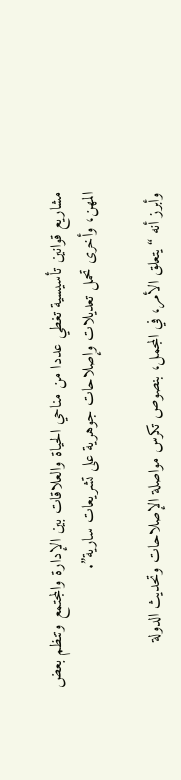مشاريع قوانين تأسيسية تغطي عددا من مناحي الحياة والعلاقات بين الإدارة والمجتمع وتنظم بعض المهن، وأخرى تحمل تعديلات وإصلاحات جوهرية على تشريعات سارية”.

وأبرز أنه “يتعلق الأمر، في المجمل، بنصوص تكرس مواصلة الإصلاحات وتحديث الدولة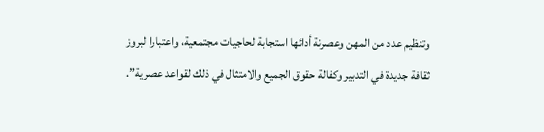وتنظيم عدد من المهن وعصرنة أدائها استجابة لحاجيات مجتمعية، واعتبارا لبروز ثقافة جديدة في التدبير وكفالة حقوق الجميع والامتثال في ذلك لقواعد عصرية”.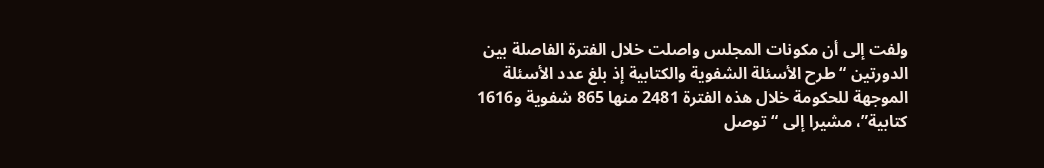ولفت إلى أن مكونات المجلس واصلت خلال الفترة الفاصلة بين الدورتين “طرح الأسئلة الشفوية والكتابية إذ بلغ عدد الأسئلة الموجهة للحكومة خلال هذه الفترة 2481 منها 865 شفوية و1616 كتابية”، مشيرا إلى “توصل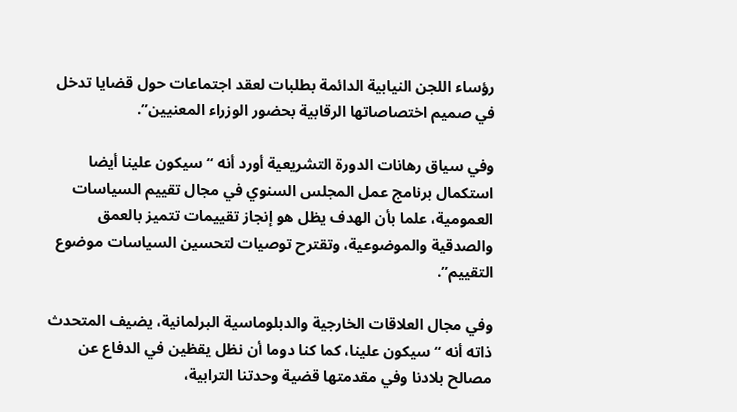رؤساء اللجن النيابية الدائمة بطلبات لعقد اجتماعات حول قضايا تدخل في صميم اختصاصاتها الرقابية بحضور الوزراء المعنيين”.

وفي سياق رهانات الدورة التشريعية أورد أنه “سيكون علينا أيضا استكمال برنامج عمل المجلس السنوي في مجال تقييم السياسات العمومية، علما بأن الهدف يظل هو إنجاز تقييمات تتميز بالعمق والصدقية والموضوعية، وتقترح توصيات لتحسين السياسات موضوع التقييم”.

وفي مجال العلاقات الخارجية والدبلوماسية البرلمانية، يضيف المتحدث ذاته أنه “سيكون علينا، كما كنا دوما أن نظل يقظين في الدفاع عن مصالح بلادنا وفي مقدمتها قضية وحدتنا الترابية،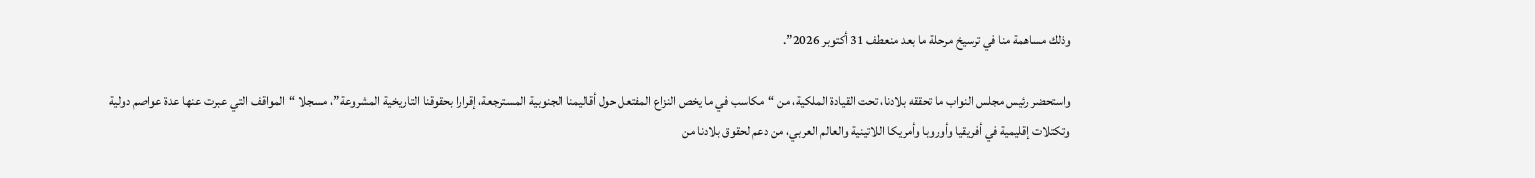وذلك مساهمة منا في ترسيخ مرحلة ما بعد منعطف 31 أكتوبر 2026”.

واستحضر رئيس مجلس النواب ما تحققه بلادنا، تحت القيادة الملكية، من “مكاسب في ما يخص النزاع المفتعل حول أقاليمنا الجنوبية المسترجعة، إقرارا بحقوقنا التاريخية المشروعة”، مسجلا “المواقف التي عبرت عنها عدة عواصم دولية وتكتلات إقليمية في أفريقيا وأوروبا وأمريكا اللاتينية والعالم العربي، من دعم لحقوق بلادنا من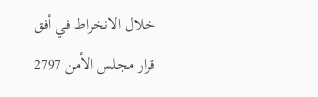خلال الانخراط في أفق قرار مجلس الأمن 2797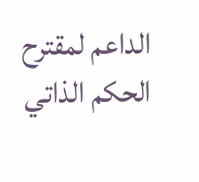الداعم لمقترح الحكم الذاتي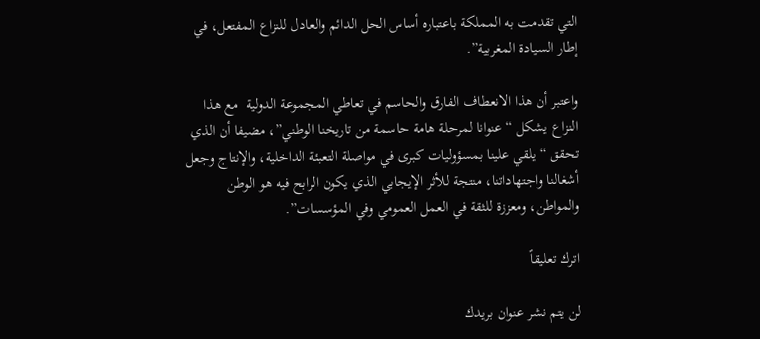التي تقدمت به المملكة باعتباره أساس الحل الدائم والعادل للنزاع المفتعل، في إطار السيادة المغربية”.

واعتبر أن هذا الانعطاف الفارق والحاسم في تعاطي المجموعة الدولية  مع هذا النزاع يشكل “عنوانا لمرحلة هامة حاسمة من تاريخنا الوطني”، مضيفا أن الذي تحقق “يلقي علينا بمسؤوليات كبرى في مواصلة التعبئة الداخلية، والإنتاج وجعل أشغالنا واجتهاداتنا، منتجة للأثر الإيجابي الذي يكون الرابح فيه هو الوطن والمواطن، ومعززة للثقة في العمل العمومي وفي المؤسسات”.

اترك تعليقاً

لن يتم نشر عنوان بريدك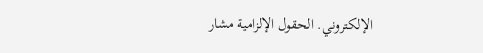الإلكتروني. الحقول الإلزامية مشار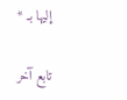إليها بـ *

تابع آخر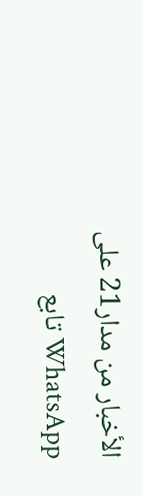الأخبار من مدار21 على WhatsApp تابع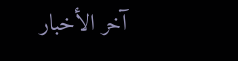آخر الأخبار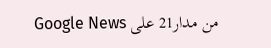من مدار21 على Google News